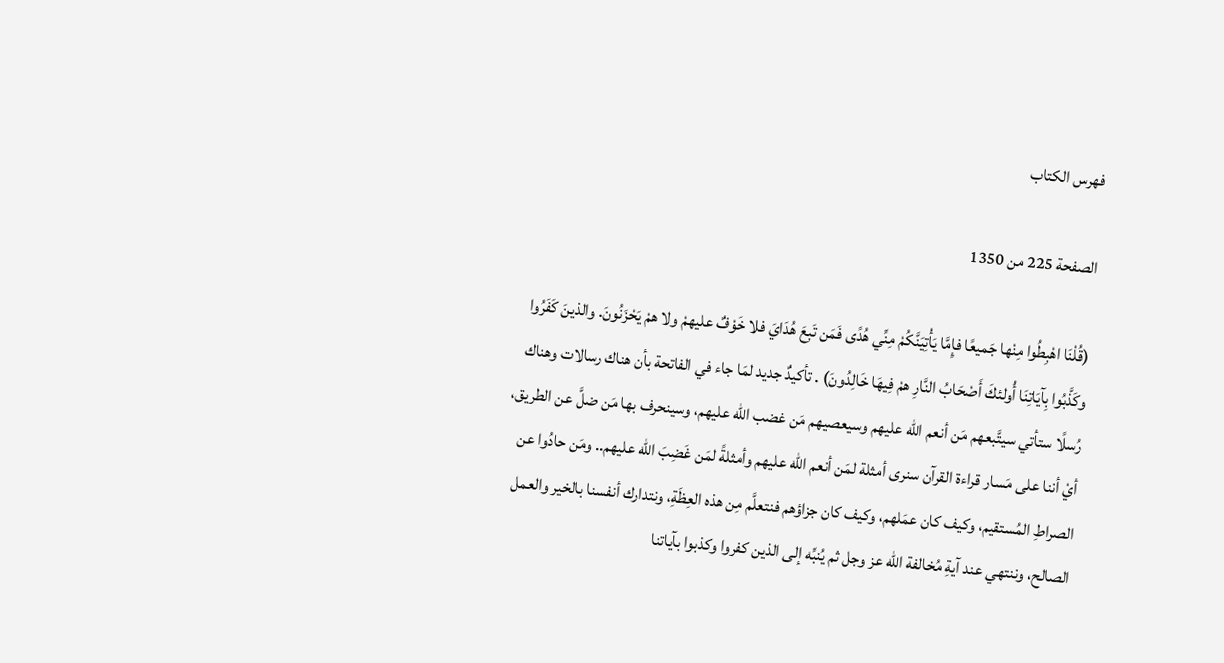فهرس الكتاب

الصفحة 225 من 1350

(قُلْنَا اهْبِطُوا مِنْها جَميعًا فإِمَّا يَأْتِيَنَّكُمْ مِنِّي هُدًى فَمَن تَبِعَ هُدَايَ فلا خَوْفٌ عليهمْ ولا همْ يَحْزَنُونَ. والذينَ كَفَرُوا وكَذَّبُوا بِآيَاتِنَا أُولئكَ أَصْحَابُ النَّارِ همْ فِيهَا خَالِدُونَ) . تأكيدٌ جديد لمَا جاء في الفاتحة بأن هناك رسالات وهناك رُسلًا ستأتي سيتَّبعهم مَن أنعم الله عليهم وسيعصيهم مَن غضب الله عليهم، وسينحرف بها مَن ضلَّ عن الطريق، أيْ أننا على مَسار قراءة القرآن سنرى أمثلة لمَن أنعم الله عليهم وأمثلةً لمَن غَضِبَ الله عليهم.. ومَن حادُوا عن الصراطِ المُستقيم، وكيف كان عمَلهم، وكيف كان جزاؤهم فنتعلَّم مِن هذه العِظَةِ، ونتدارك أنفسنا بالخير والعمل الصالح، وننتهي عند آيةِ مُخالفة الله عز وجل ثم يُنبِّه إلى الذين كفروا وكذبوا بآياتنا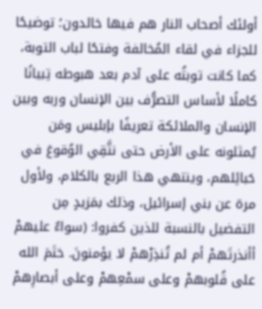أولئك أصحاب النار هم فيها خالدون؛ توضيحًا للجزاء في لقاء المُخالفة وفتحًا لباب التوبة، كما كانت توبتُه على آدم بعد هبوطه تِبيانًا كاملًا لأساس التصرُّف بين الإنسان وربه وبين الإنسان والملائكة تعريفًا بإبليس ومَن يُمثلونه على الأرض حتى نتَّقِي الوُقوعَ في حَبائِلهم، وينتهي هذا الربع بالكلام، ولأول مرة عن بني إسرائيل، وذلك بمَزيدٍ مِن التفضيل بالنسبة للذين كفروا: (سواءٌ عليهمْ أأنذرتَهمْ أم لم تُنذِرْهمْ لا يؤمنونَ. ختَمَ الله على قُلوبهمْ وعلى سمْعِهمْ وعلى أبصارِهمْ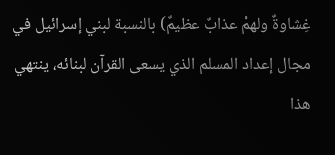غِشاوةٌ ولهمْ عذابٌ عظيمٌ) بالنسبة لبني إسرائيل في مجال إعداد المسلم الذي يسعى القرآن لبنائه، ينتهي هذا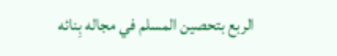الربع بتحصين المسلم في مجاله بِنائه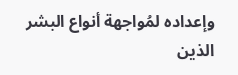وإعداده لمُواجهة أنواع البشر الذين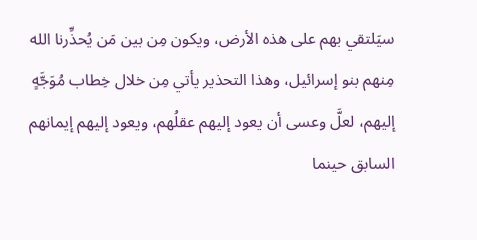سيَلتقي بهم على هذه الأرض، ويكون مِن بين مَن يُحذِّرنا الله مِنهم بنو إسرائيل، وهذا التحذير يأتي مِن خلال خِطاب مُوَجَّهٍ إليهم، لعلَّ وعسى أن يعود إليهم عقلُهم، ويعود إليهم إيمانهم السابق حينما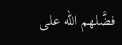فضَّلهم الله على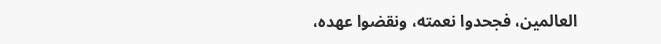العالمين، فجحدوا نعمته، ونقضوا عهده،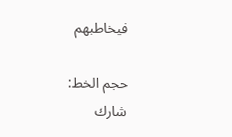فيخاطبهم

حجم الخط:
شارك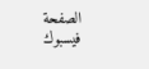الصفحة
فيسبوك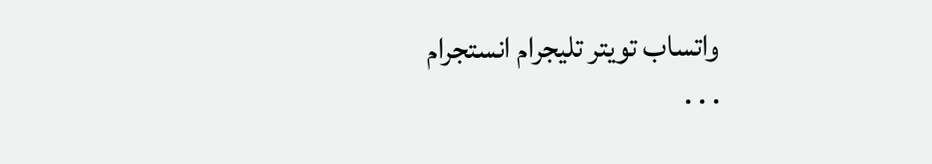واتساب تويتر تليجرام انستجرام
. . .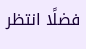فضلًا انتظر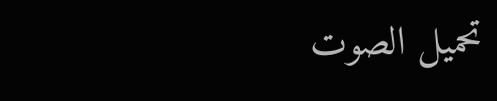تحميل الصوت